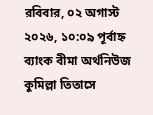রবিবার, ০২ অগাস্ট ২০২৬, ১০:০৯ পূর্বাহ্ন
ব্যাংক বীমা অর্থনিউজ
কুমিল্লা তিতাসে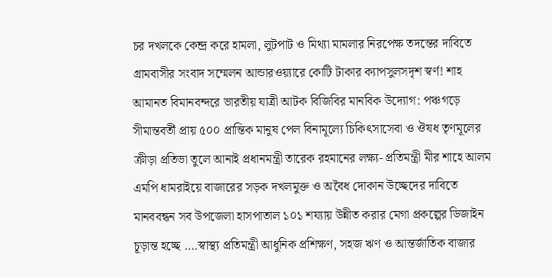চর দখলকে কেন্দ্র করে হামলা, লুটপাট ও মিথ্যা মামলার নিরপেক্ষ তদন্তের দাবিতে গ্রামবাসীর সংবাদ সম্মেলন আন্ডারওয়্যারে কোটি টাকার ক্যাপসুলসদৃশ স্বর্ণ! শাহ আমানত বিমানবন্দরে ভারতীয় যাত্রী আটক বিজিবির মানবিক উদ্যোগ: পঞ্চগড়ে সীমান্তবর্তী প্রায় ৫০০ প্রান্তিক মানুষ পেল বিনামূল্যে চিকিৎসাসেবা ও ঔষধ তৃণমূলের ক্রীড়া প্রতিভা তুলে আনাই প্রধানমন্ত্রী তারেক রহমানের লক্ষ্য- প্রতিমন্ত্রী মীর শাহে আলম এমপি ধামরাইয়ে বাজারের সড়ক দখলমুক্ত ও অবৈধ দোকান উচ্ছেদের দাবিতে মানববন্ধন সব উপজেলা হাসপাতাল ১০১ শয্যায় উন্নীত করার মেগা প্রকল্পের ডিজাইন চূড়ান্ত হচ্ছে ….স্বাস্থ্য প্রতিমন্ত্রী আধুনিক প্রশিক্ষণ, সহজ ঋণ ও আন্তর্জাতিক বাজার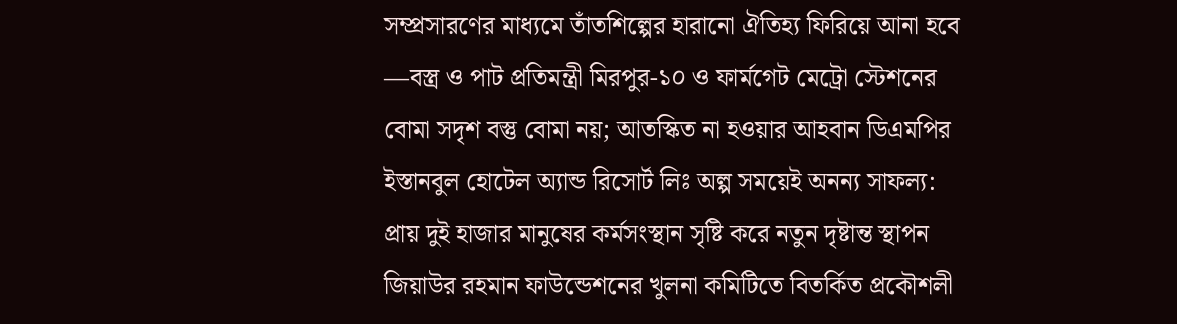সম্প্রসারণের মাধ্যমে তাঁতশিল্পের হারানো ঐতিহ্য ফিরিয়ে আনা হবে —বস্ত্র ও পাট প্রতিমন্ত্রী মিরপুর-১০ ও ফার্মগেট মেট্রো স্টেশনের বোমা সদৃশ বস্তু বোমা নয়; আতস্কিত না হওয়ার আহবান ডিএমপির ইস্তানবুল হোটেল অ্যান্ড রিসোর্ট লিঃ অল্প সময়েই অনন্য সাফল্য: প্রায় দুই হাজার মানুষের কর্মসংস্থান সৃষ্টি করে নতুন দৃষ্টান্ত স্থাপন জিয়াউর রহমান ফাউন্ডেশনের খুলনা কমিটিতে বিতর্কিত প্রকৌশলী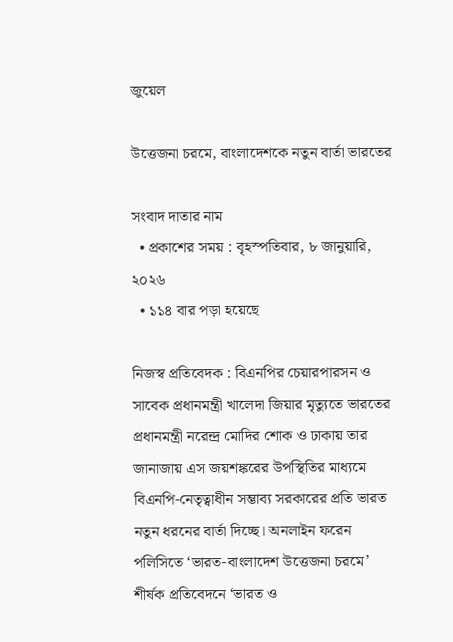জুয়েল

উত্তেজনা চরমে, বাংলাদেশকে নতুন বার্তা ভারতের

সংবাদ দাতার নাম
  • প্রকাশের সময় : বৃহস্পতিবার, ৮ জানুয়ারি, ২০২৬
  • ১১৪ বার পড়া হয়েছে

নিজস্ব প্রতিবেদক : বিএনপির চেয়ারপারসন ও সাবেক প্রধানমন্ত্রী খালেদা জিয়ার মৃত্যুতে ভারতের প্রধানমন্ত্রী নরেন্দ্র মোদির শোক ও ঢাকায় তার জানাজায় এস জয়শঙ্করের উপস্থিতির মাধ্যমে বিএনপি-নেতৃত্বাধীন সম্ভাব্য সরকারের প্রতি ভারত নতুন ধরনের বার্তা দিচ্ছে। অনলাইন ফরেন পলিসিতে ‘ভারত-বাংলাদেশ উত্তেজনা চরমে’ শীর্ষক প্রতিবেদনে ‘ভারত ও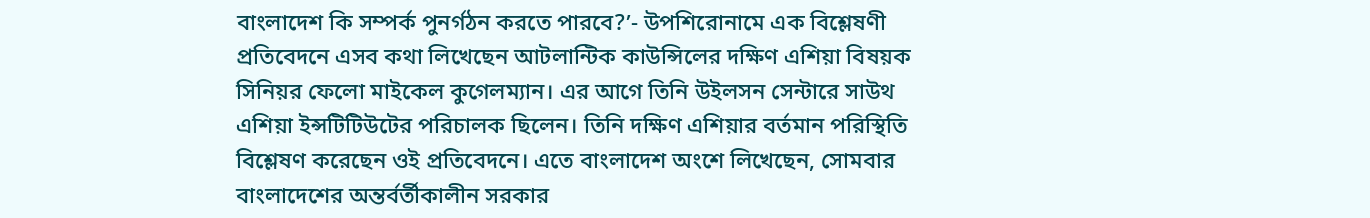বাংলাদেশ কি সম্পর্ক পুনর্গঠন করতে পারবে?’- উপশিরোনামে এক বিশ্লেষণী প্রতিবেদনে এসব কথা লিখেছেন আটলান্টিক কাউন্সিলের দক্ষিণ এশিয়া বিষয়ক সিনিয়র ফেলো মাইকেল কুগেলম্যান। এর আগে তিনি উইলসন সেন্টারে সাউথ এশিয়া ইন্সটিটিউটের পরিচালক ছিলেন। তিনি দক্ষিণ এশিয়ার বর্তমান পরিস্থিতি বিশ্লেষণ করেছেন ওই প্রতিবেদনে। এতে বাংলাদেশ অংশে লিখেছেন, সোমবার বাংলাদেশের অন্তর্বর্তীকালীন সরকার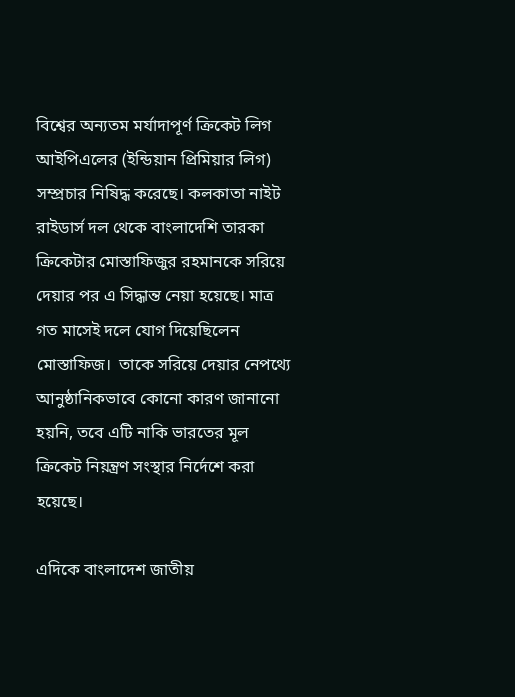বিশ্বের অন্যতম মর্যাদাপূর্ণ ক্রিকেট লিগ আইপিএলের (ইন্ডিয়ান প্রিমিয়ার লিগ) সম্প্রচার নিষিদ্ধ করেছে। কলকাতা নাইট রাইডার্স দল থেকে বাংলাদেশি তারকা ক্রিকেটার মোস্তাফিজুর রহমানকে সরিয়ে দেয়ার পর এ সিদ্ধান্ত নেয়া হয়েছে। মাত্র গত মাসেই দলে যোগ দিয়েছিলেন মোস্তাফিজ।  তাকে সরিয়ে দেয়ার নেপথ্যে আনুষ্ঠানিকভাবে কোনো কারণ জানানো হয়নি, তবে এটি নাকি ভারতের মূল ক্রিকেট নিয়ন্ত্রণ সংস্থার নির্দেশে করা হয়েছে।

এদিকে বাংলাদেশ জাতীয়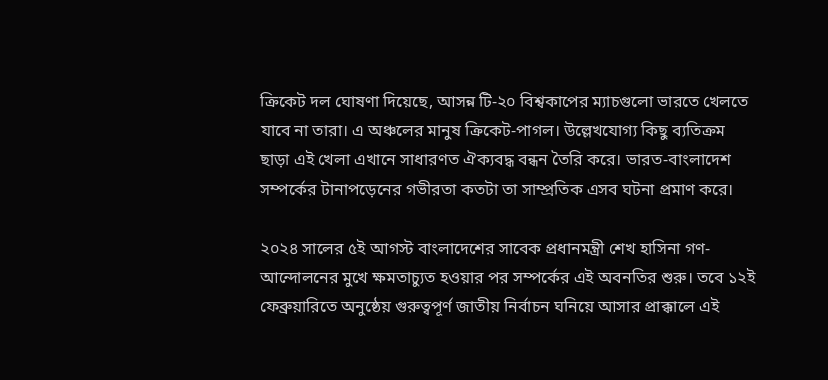ক্রিকেট দল ঘোষণা দিয়েছে, আসন্ন টি-২০ বিশ্বকাপের ম্যাচগুলো ভারতে খেলতে যাবে না তারা। এ অঞ্চলের মানুষ ক্রিকেট-পাগল। উল্লেখযোগ্য কিছু ব্যতিক্রম ছাড়া এই খেলা এখানে সাধারণত ঐক্যবদ্ধ বন্ধন তৈরি করে। ভারত-বাংলাদেশ সম্পর্কের টানাপড়েনের গভীরতা কতটা তা সাম্প্রতিক এসব ঘটনা প্রমাণ করে।

২০২৪ সালের ৫ই আগস্ট বাংলাদেশের সাবেক প্রধানমন্ত্রী শেখ হাসিনা গণ-আন্দোলনের মুখে ক্ষমতাচ্যুত হওয়ার পর সম্পর্কের এই অবনতির শুরু। তবে ১২ই ফেব্রুয়ারিতে অনুষ্ঠেয় গুরুত্বপূর্ণ জাতীয় নির্বাচন ঘনিয়ে আসার প্রাক্কালে এই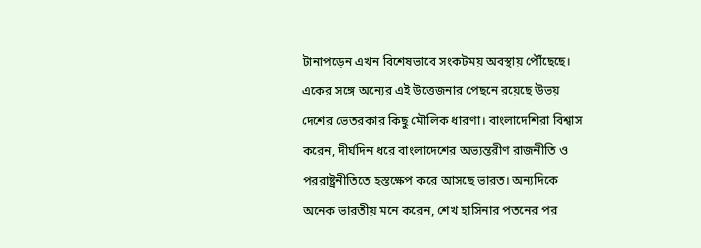টানাপড়েন এখন বিশেষভাবে সংকটময় অবস্থায় পৌঁছেছে। একের সঙ্গে অন্যের এই উত্তেজনার পেছনে রয়েছে উভয় দেশের ভেতরকার কিছু মৌলিক ধারণা। বাংলাদেশিরা বিশ্বাস করেন, দীর্ঘদিন ধরে বাংলাদেশের অভ্যন্তরীণ রাজনীতি ও পররাষ্ট্রনীতিতে হস্তক্ষেপ করে আসছে ভারত। অন্যদিকে অনেক ভারতীয় মনে করেন, শেখ হাসিনার পতনের পর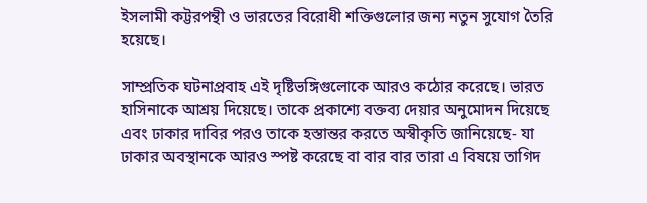ইসলামী কট্টরপন্থী ও ভারতের বিরোধী শক্তিগুলোর জন্য নতুন সুযোগ তৈরি হয়েছে।

সাম্প্রতিক ঘটনাপ্রবাহ এই দৃষ্টিভঙ্গিগুলোকে আরও কঠোর করেছে। ভারত হাসিনাকে আশ্রয় দিয়েছে। তাকে প্রকাশ্যে বক্তব্য দেয়ার অনুমোদন দিয়েছে এবং ঢাকার দাবির পরও তাকে হস্তান্তর করতে অস্বীকৃতি জানিয়েছে- যা ঢাকার অবস্থানকে আরও স্পষ্ট করেছে বা বার বার তারা এ বিষয়ে তাগিদ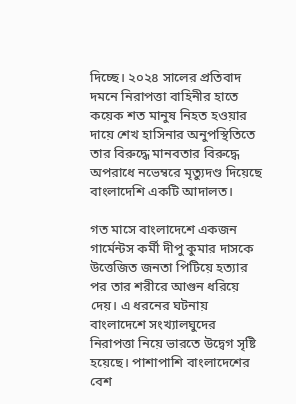দিচ্ছে। ২০২৪ সালের প্রতিবাদ দমনে নিরাপত্তা বাহিনীর হাতে কয়েক শত মানুষ নিহত হওয়ার দায়ে শেখ হাসিনার অনুপস্থিতিতে তার বিরুদ্ধে মানবতার বিরুদ্ধে অপরাধে নভেম্বরে মৃত্যুদণ্ড দিয়েছে বাংলাদেশি একটি আদালত।

গত মাসে বাংলাদেশে একজন গার্মেন্টস কর্মী দীপু কুমার দাসকে উত্তেজিত জনতা পিটিয়ে হত্যার পর তার শরীরে আগুন ধরিয়ে দেয়। এ ধরনের ঘটনায় বাংলাদেশে সংখ্যালঘুদের নিরাপত্তা নিয়ে ভারতে উদ্বেগ সৃষ্টি হয়েছে। পাশাপাশি বাংলাদেশের বেশ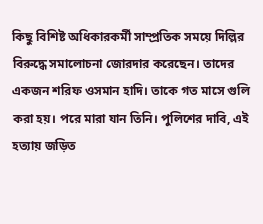কিছু বিশিষ্ট অধিকারকর্মী সাম্প্রতিক সময়ে দিল্লির বিরুদ্ধে সমালোচনা জোরদার করেছেন। তাদের একজন শরিফ ওসমান হাদি। তাকে গত মাসে গুলি করা হয়। পরে মারা যান তিনি। পুলিশের দাবি, এই হত্যায় জড়িত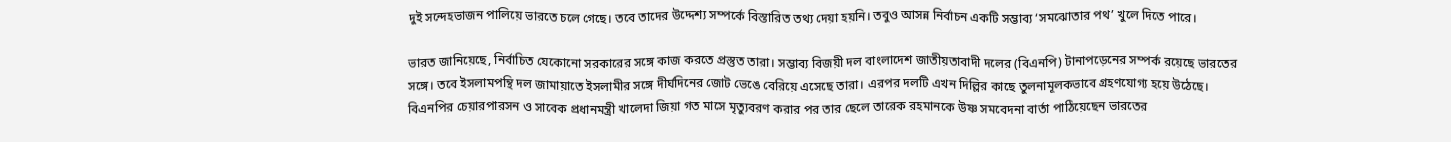দুই সন্দেহভাজন পালিয়ে ভারতে চলে গেছে। তবে তাদের উদ্দেশ্য সম্পর্কে বিস্তারিত তথ্য দেয়া হয়নি। তবুও আসন্ন নির্বাচন একটি সম্ভাব্য ‘সমঝোতার পথ’ খুলে দিতে পারে।

ভারত জানিয়েছে, নির্বাচিত যেকোনো সরকারের সঙ্গে কাজ করতে প্রস্তুত তারা। সম্ভাব্য বিজয়ী দল বাংলাদেশ জাতীয়তাবাদী দলের (বিএনপি) টানাপড়েনের সম্পর্ক রয়েছে ভারতের সঙ্গে। তবে ইসলামপন্থি দল জামায়াতে ইসলামীর সঙ্গে দীর্ঘদিনের জোট ভেঙে বেরিয়ে এসেছে তারা। এরপর দলটি এখন দিল্লির কাছে তুলনামূলকভাবে গ্রহণযোগ্য হয়ে উঠেছে। বিএনপির চেয়ারপারসন ও সাবেক প্রধানমন্ত্রী খালেদা জিয়া গত মাসে মৃত্যুবরণ করার পর তার ছেলে তারেক রহমানকে উষ্ণ সমবেদনা বার্তা পাঠিয়েছেন ভারতের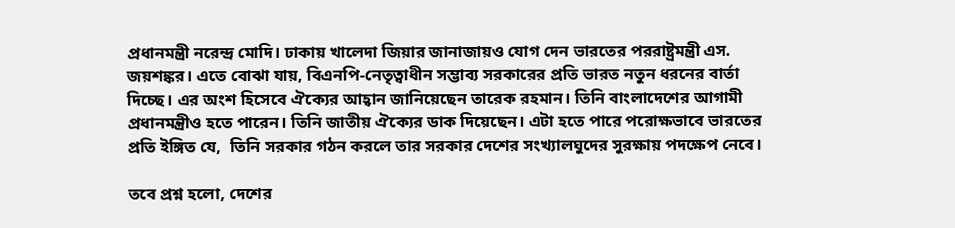প্রধানমন্ত্রী নরেন্দ্র মোদি। ঢাকায় খালেদা জিয়ার জানাজায়ও যোগ দেন ভারতের পররাষ্ট্রমন্ত্রী এস. জয়শঙ্কর। এতে বোঝা যায়, বিএনপি-নেতৃত্বাধীন সম্ভাব্য সরকারের প্রতি ভারত নতুন ধরনের বার্তা দিচ্ছে। এর অংশ হিসেবে ঐক্যের আহ্বান জানিয়েছেন তারেক রহমান। তিনি বাংলাদেশের আগামী প্রধানমন্ত্রীও হতে পারেন। তিনি জাতীয় ঐক্যের ডাক দিয়েছেন। এটা হতে পারে পরোক্ষভাবে ভারতের প্রতি ইঙ্গিত যে,  তিনি সরকার গঠন করলে তার সরকার দেশের সংখ্যালঘুদের সুরক্ষায় পদক্ষেপ নেবে।

তবে প্রশ্ন হলো, দেশের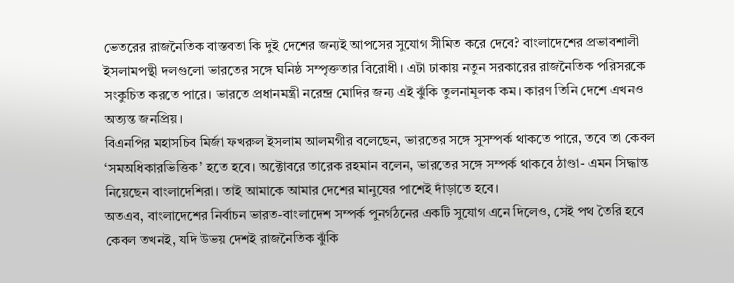ভেতরের রাজনৈতিক বাস্তবতা কি দুই দেশের জন্যই আপসের সুযোগ সীমিত করে দেবে? বাংলাদেশের প্রভাবশালী ইসলামপন্থী দলগুলো ভারতের সঙ্গে ঘনিষ্ঠ সম্পৃক্ততার বিরোধী। এটা ঢাকায় নতুন সরকারের রাজনৈতিক পরিসরকে সংকুচিত করতে পারে। ভারতে প্রধানমন্ত্রী নরেন্দ্র মোদির জন্য এই ঝুঁকি তুলনামূলক কম। কারণ তিনি দেশে এখনও অত্যন্ত জনপ্রিয়।
বিএনপির মহাসচিব মির্জা ফখরুল ইসলাম আলমগীর বলেছেন, ভারতের সঙ্গে সুসম্পর্ক থাকতে পারে, তবে তা কেবল ‘সমঅধিকারভিত্তিক’ হতে হবে। অক্টোবরে তারেক রহমান বলেন, ভারতের সঙ্গে সম্পর্ক থাকবে ঠাণ্ডা- এমন সিদ্ধান্ত নিয়েছেন বাংলাদেশিরা। তাই আমাকে আমার দেশের মানুষের পাশেই দাঁড়াতে হবে।
অতএব, বাংলাদেশের নির্বাচন ভারত-বাংলাদেশ সম্পর্ক পুনর্গঠনের একটি সুযোগ এনে দিলেও, সেই পথ তৈরি হবে কেবল তখনই, যদি উভয় দেশই রাজনৈতিক ঝুঁকি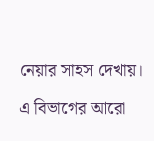নেয়ার সাহস দেখায়।

এ বিভাগের আরো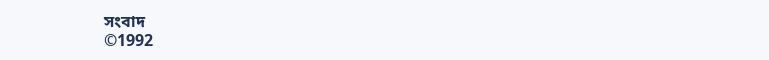সংবাদ
©1992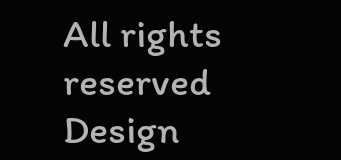All rights reserved
Design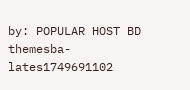by: POPULAR HOST BD
themesba-lates1749691102